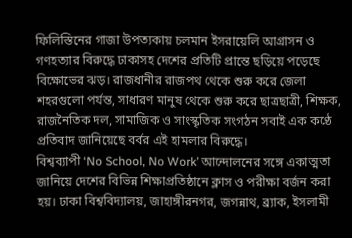ফিলিস্তিনের গাজা উপত্যকায় চলমান ইসরায়েলি আগ্রাসন ও গণহত্যার বিরুদ্ধে ঢাকাসহ দেশের প্রতিটি প্রান্তে ছড়িয়ে পড়েছে বিক্ষোভের ঝড়। রাজধানীর রাজপথ থেকে শুরু করে জেলা শহরগুলো পর্যন্ত, সাধারণ মানুষ থেকে শুরু করে ছাত্রছাত্রী, শিক্ষক, রাজনৈতিক দল, সামাজিক ও সাংস্কৃতিক সংগঠন সবাই এক কণ্ঠে প্রতিবাদ জানিয়েছে বর্বর এই হামলার বিরুদ্ধে।
বিশ্বব্যাপী ‘No School, No Work’ আন্দোলনের সঙ্গে একাত্মতা জানিয়ে দেশের বিভিন্ন শিক্ষাপ্রতিষ্ঠানে ক্লাস ও পরীক্ষা বর্জন করা হয়। ঢাকা বিশ্ববিদ্যালয়, জাহাঙ্গীরনগর, জগন্নাথ, ব্র্যাক, ইসলামী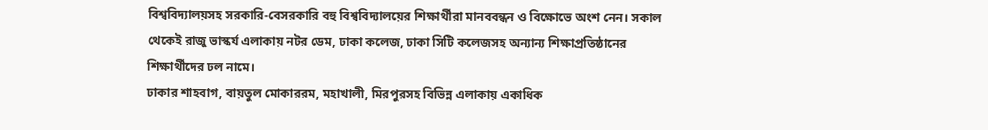বিশ্ববিদ্যালয়সহ সরকারি-বেসরকারি বহু বিশ্ববিদ্যালয়ের শিক্ষার্থীরা মানববন্ধন ও বিক্ষোভে অংশ নেন। সকাল থেকেই রাজু ভাস্কর্য এলাকায় নটর ডেম, ঢাকা কলেজ, ঢাকা সিটি কলেজসহ অন্যান্য শিক্ষাপ্রতিষ্ঠানের শিক্ষার্থীদের ঢল নামে।
ঢাকার শাহবাগ, বায়তুল মোকাররম, মহাখালী, মিরপুরসহ বিভিন্ন এলাকায় একাধিক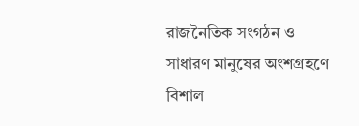রাজনৈতিক সংগঠন ও সাধারণ মানুষের অংশগ্রহণে বিশাল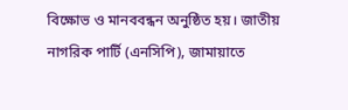বিক্ষোভ ও মানববন্ধন অনুষ্ঠিত হয়। জাতীয় নাগরিক পার্টি (এনসিপি), জামায়াতে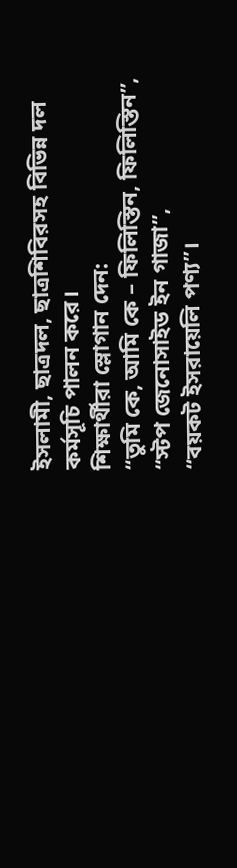ইসলামী, ছাত্রদল, ছাত্রশিবিরসহ বিভিন্ন দল কর্মসূচি পালন করে।
শিক্ষার্থীরা স্লোগান দেন:
“তুমি কে, আমি কে – ফিলিস্তিন, ফিলিস্তিন”,
“স্টপ জেনোসাইড ইন গাজা”,
“বয়কট ইসরায়েলি পণ্য”।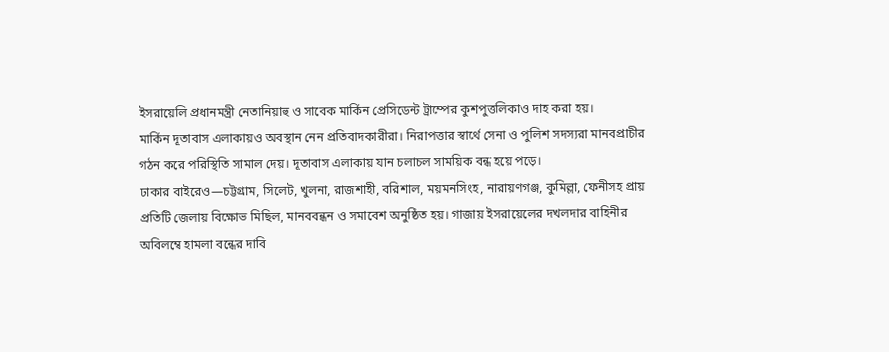ইসরায়েলি প্রধানমন্ত্রী নেতানিয়াহু ও সাবেক মার্কিন প্রেসিডেন্ট ট্রাম্পের কুশপুত্তলিকাও দাহ করা হয়।
মার্কিন দূতাবাস এলাকায়ও অবস্থান নেন প্রতিবাদকারীরা। নিরাপত্তার স্বার্থে সেনা ও পুলিশ সদস্যরা মানবপ্রাচীর গঠন করে পরিস্থিতি সামাল দেয়। দূতাবাস এলাকায় যান চলাচল সাময়িক বন্ধ হয়ে পড়ে।
ঢাকার বাইরেও—চট্টগ্রাম, সিলেট, খুলনা, রাজশাহী, বরিশাল, ময়মনসিংহ, নারায়ণগঞ্জ, কুমিল্লা, ফেনীসহ প্রায় প্রতিটি জেলায় বিক্ষোভ মিছিল, মানববন্ধন ও সমাবেশ অনুষ্ঠিত হয়। গাজায় ইসরায়েলের দখলদার বাহিনীর অবিলম্বে হামলা বন্ধের দাবি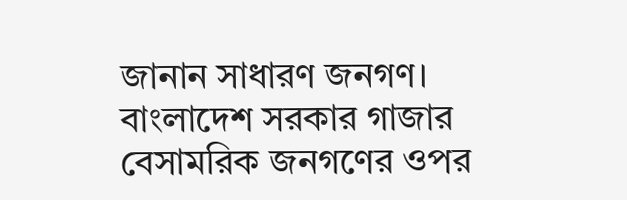জানান সাধারণ জনগণ।
বাংলাদেশ সরকার গাজার বেসামরিক জনগণের ওপর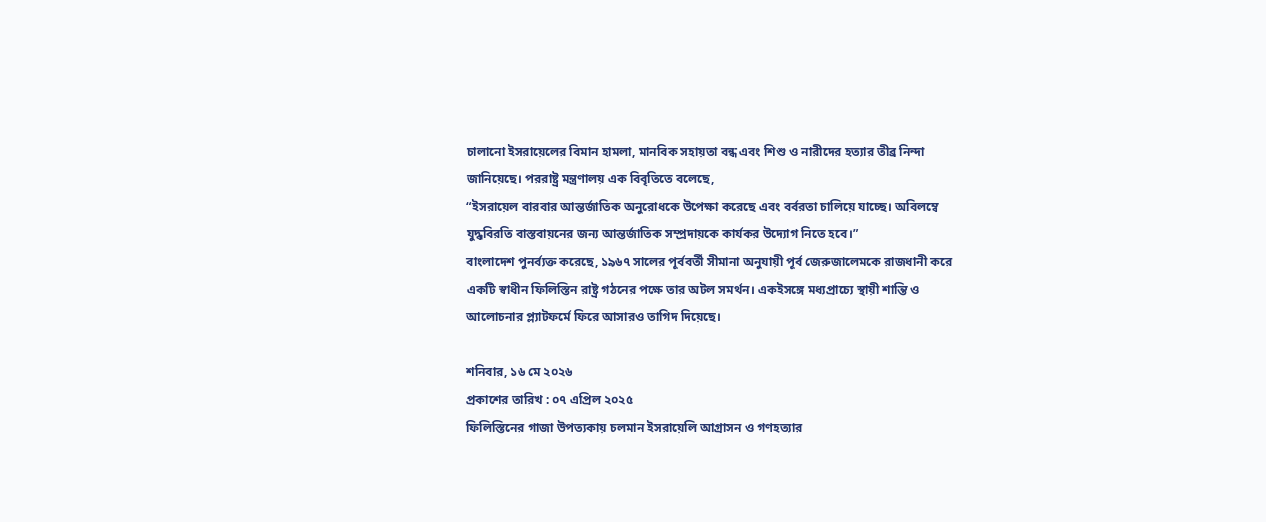চালানো ইসরায়েলের বিমান হামলা, মানবিক সহায়তা বন্ধ এবং শিশু ও নারীদের হত্যার তীব্র নিন্দা জানিয়েছে। পররাষ্ট্র মন্ত্রণালয় এক বিবৃতিতে বলেছে,
“ইসরায়েল বারবার আন্তর্জাতিক অনুরোধকে উপেক্ষা করেছে এবং বর্বরতা চালিয়ে যাচ্ছে। অবিলম্বে যুদ্ধবিরতি বাস্তবায়নের জন্য আন্তর্জাতিক সম্প্রদায়কে কার্যকর উদ্যোগ নিতে হবে।”
বাংলাদেশ পুনর্ব্যক্ত করেছে, ১৯৬৭ সালের পূর্ববর্তী সীমানা অনুযায়ী পূর্ব জেরুজালেমকে রাজধানী করে একটি স্বাধীন ফিলিস্তিন রাষ্ট্র গঠনের পক্ষে তার অটল সমর্থন। একইসঙ্গে মধ্যপ্রাচ্যে স্থায়ী শান্তি ও আলোচনার প্ল্যাটফর্মে ফিরে আসারও তাগিদ দিয়েছে।

শনিবার, ১৬ মে ২০২৬
প্রকাশের তারিখ : ০৭ এপ্রিল ২০২৫
ফিলিস্তিনের গাজা উপত্যকায় চলমান ইসরায়েলি আগ্রাসন ও গণহত্যার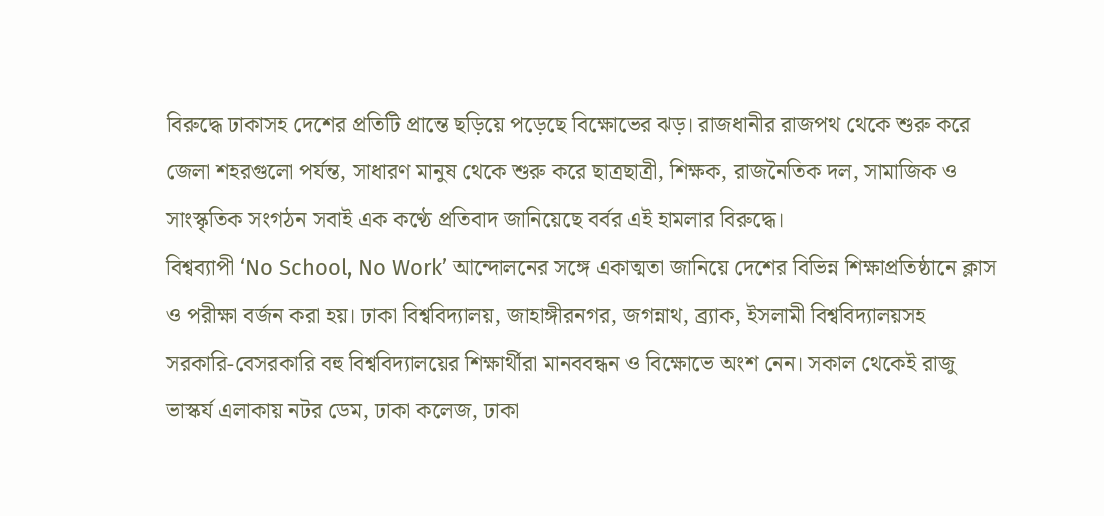বিরুদ্ধে ঢাকাসহ দেশের প্রতিটি প্রান্তে ছড়িয়ে পড়েছে বিক্ষোভের ঝড়। রাজধানীর রাজপথ থেকে শুরু করে জেলা শহরগুলো পর্যন্ত, সাধারণ মানুষ থেকে শুরু করে ছাত্রছাত্রী, শিক্ষক, রাজনৈতিক দল, সামাজিক ও সাংস্কৃতিক সংগঠন সবাই এক কণ্ঠে প্রতিবাদ জানিয়েছে বর্বর এই হামলার বিরুদ্ধে।
বিশ্বব্যাপী ‘No School, No Work’ আন্দোলনের সঙ্গে একাত্মতা জানিয়ে দেশের বিভিন্ন শিক্ষাপ্রতিষ্ঠানে ক্লাস ও পরীক্ষা বর্জন করা হয়। ঢাকা বিশ্ববিদ্যালয়, জাহাঙ্গীরনগর, জগন্নাথ, ব্র্যাক, ইসলামী বিশ্ববিদ্যালয়সহ সরকারি-বেসরকারি বহু বিশ্ববিদ্যালয়ের শিক্ষার্থীরা মানববন্ধন ও বিক্ষোভে অংশ নেন। সকাল থেকেই রাজু ভাস্কর্য এলাকায় নটর ডেম, ঢাকা কলেজ, ঢাকা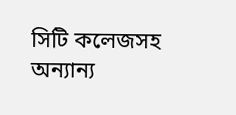সিটি কলেজসহ অন্যান্য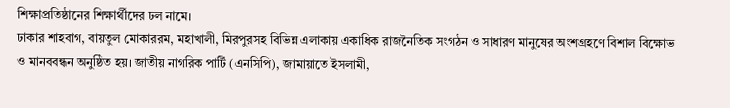শিক্ষাপ্রতিষ্ঠানের শিক্ষার্থীদের ঢল নামে।
ঢাকার শাহবাগ, বায়তুল মোকাররম, মহাখালী, মিরপুরসহ বিভিন্ন এলাকায় একাধিক রাজনৈতিক সংগঠন ও সাধারণ মানুষের অংশগ্রহণে বিশাল বিক্ষোভ ও মানববন্ধন অনুষ্ঠিত হয়। জাতীয় নাগরিক পার্টি (এনসিপি), জামায়াতে ইসলামী,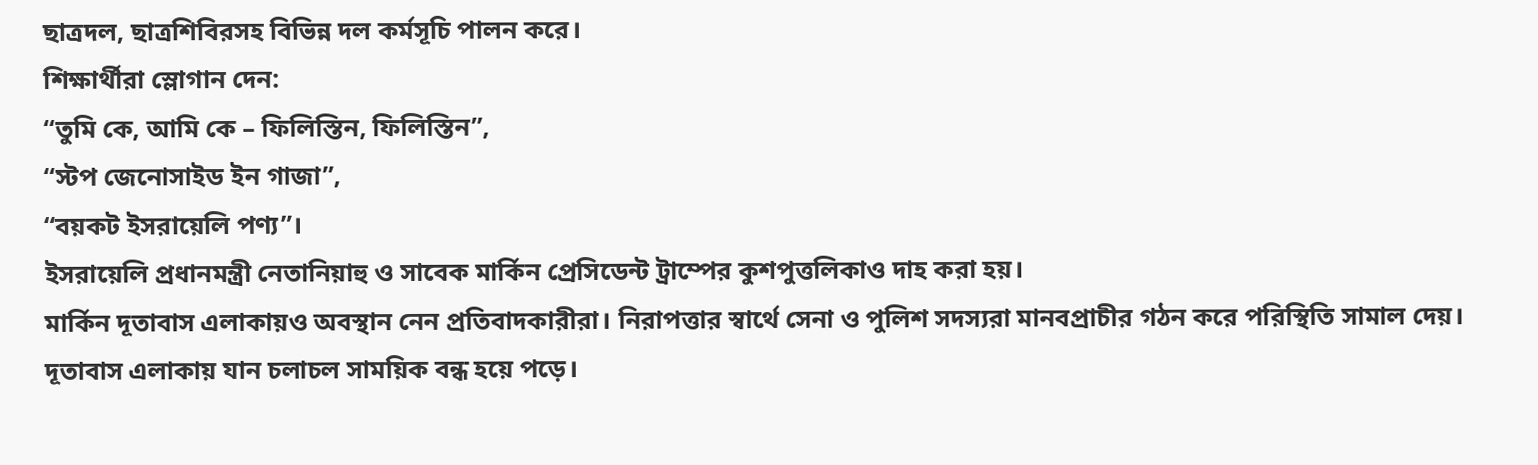ছাত্রদল, ছাত্রশিবিরসহ বিভিন্ন দল কর্মসূচি পালন করে।
শিক্ষার্থীরা স্লোগান দেন:
“তুমি কে, আমি কে – ফিলিস্তিন, ফিলিস্তিন”,
“স্টপ জেনোসাইড ইন গাজা”,
“বয়কট ইসরায়েলি পণ্য”।
ইসরায়েলি প্রধানমন্ত্রী নেতানিয়াহু ও সাবেক মার্কিন প্রেসিডেন্ট ট্রাম্পের কুশপুত্তলিকাও দাহ করা হয়।
মার্কিন দূতাবাস এলাকায়ও অবস্থান নেন প্রতিবাদকারীরা। নিরাপত্তার স্বার্থে সেনা ও পুলিশ সদস্যরা মানবপ্রাচীর গঠন করে পরিস্থিতি সামাল দেয়। দূতাবাস এলাকায় যান চলাচল সাময়িক বন্ধ হয়ে পড়ে।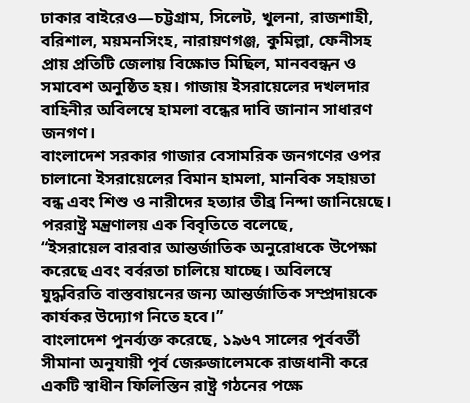ঢাকার বাইরেও—চট্টগ্রাম, সিলেট, খুলনা, রাজশাহী, বরিশাল, ময়মনসিংহ, নারায়ণগঞ্জ, কুমিল্লা, ফেনীসহ প্রায় প্রতিটি জেলায় বিক্ষোভ মিছিল, মানববন্ধন ও সমাবেশ অনুষ্ঠিত হয়। গাজায় ইসরায়েলের দখলদার বাহিনীর অবিলম্বে হামলা বন্ধের দাবি জানান সাধারণ জনগণ।
বাংলাদেশ সরকার গাজার বেসামরিক জনগণের ওপর চালানো ইসরায়েলের বিমান হামলা, মানবিক সহায়তা বন্ধ এবং শিশু ও নারীদের হত্যার তীব্র নিন্দা জানিয়েছে। পররাষ্ট্র মন্ত্রণালয় এক বিবৃতিতে বলেছে,
“ইসরায়েল বারবার আন্তর্জাতিক অনুরোধকে উপেক্ষা করেছে এবং বর্বরতা চালিয়ে যাচ্ছে। অবিলম্বে যুদ্ধবিরতি বাস্তবায়নের জন্য আন্তর্জাতিক সম্প্রদায়কে কার্যকর উদ্যোগ নিতে হবে।”
বাংলাদেশ পুনর্ব্যক্ত করেছে, ১৯৬৭ সালের পূর্ববর্তী সীমানা অনুযায়ী পূর্ব জেরুজালেমকে রাজধানী করে একটি স্বাধীন ফিলিস্তিন রাষ্ট্র গঠনের পক্ষে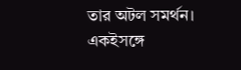তার অটল সমর্থন। একইসঙ্গে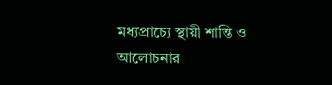মধ্যপ্রাচ্যে স্থায়ী শান্তি ও আলোচনার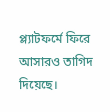প্ল্যাটফর্মে ফিরে আসারও তাগিদ দিয়েছে।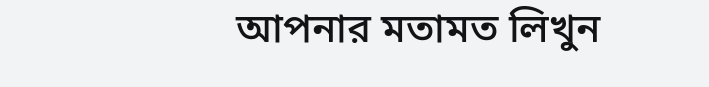আপনার মতামত লিখুন